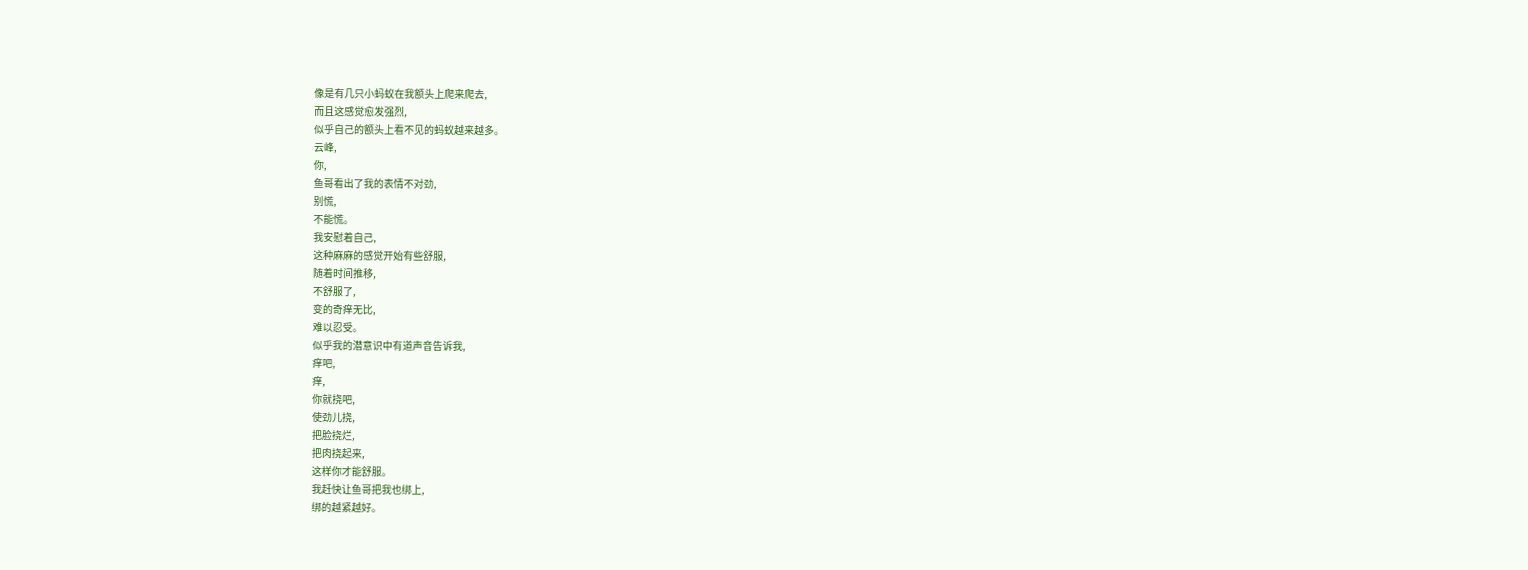像是有几只小蚂蚁在我额头上爬来爬去,
而且这感觉愈发强烈,
似乎自己的额头上看不见的蚂蚁越来越多。
云峰,
你,
鱼哥看出了我的表情不对劲,
别慌,
不能慌。
我安慰着自己,
这种麻麻的感觉开始有些舒服,
随着时间推移,
不舒服了,
变的奇痒无比,
难以忍受。
似乎我的潜意识中有道声音告诉我,
痒吧,
痒,
你就挠吧,
使劲儿挠,
把脸挠烂,
把肉挠起来,
这样你才能舒服。
我赶快让鱼哥把我也绑上,
绑的越紧越好。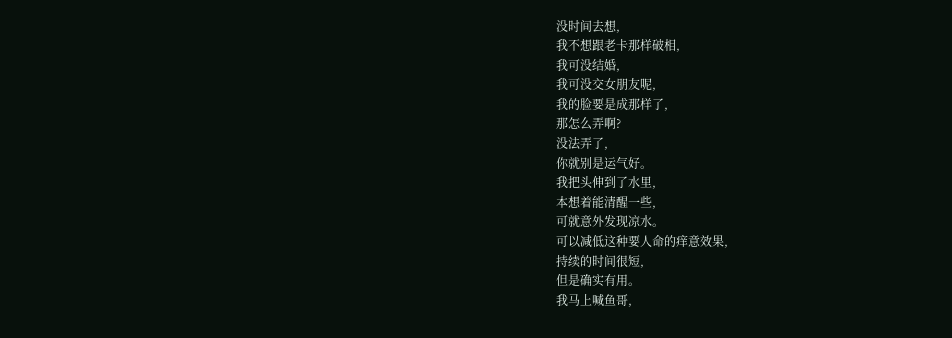没时间去想,
我不想跟老卡那样破相,
我可没结婚,
我可没交女朋友呢,
我的脸要是成那样了,
那怎么弄啊?
没法弄了,
你就别是运气好。
我把头伸到了水里,
本想着能清醒一些,
可就意外发现凉水。
可以减低这种要人命的痒意效果,
持续的时间很短,
但是确实有用。
我马上喊鱼哥,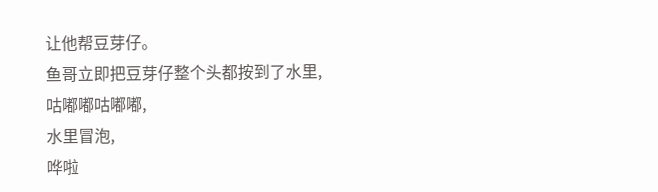让他帮豆芽仔。
鱼哥立即把豆芽仔整个头都按到了水里,
咕嘟嘟咕嘟嘟,
水里冒泡,
哗啦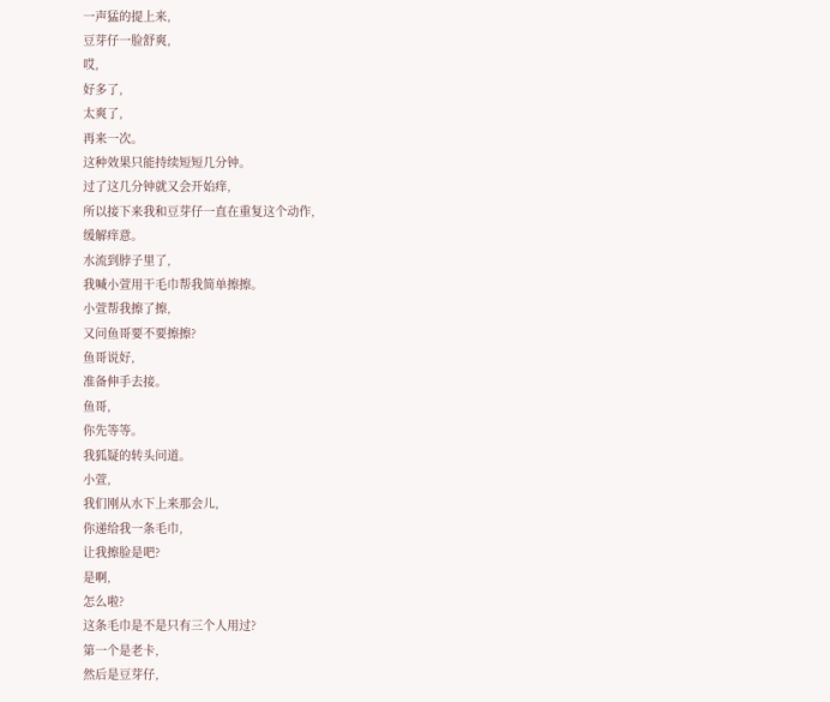一声猛的提上来,
豆芽仔一脸舒爽,
哎,
好多了,
太爽了,
再来一次。
这种效果只能持续短短几分钟。
过了这几分钟就又会开始痒,
所以接下来我和豆芽仔一直在重复这个动作,
缓解痒意。
水流到脖子里了,
我喊小萱用干毛巾帮我简单擦擦。
小萱帮我擦了擦,
又问鱼哥要不要擦擦?
鱼哥说好,
准备伸手去接。
鱼哥,
你先等等。
我狐疑的转头问道。
小萱,
我们刚从水下上来那会儿,
你递给我一条毛巾,
让我擦脸是吧?
是啊,
怎么啦?
这条毛巾是不是只有三个人用过?
第一个是老卡,
然后是豆芽仔,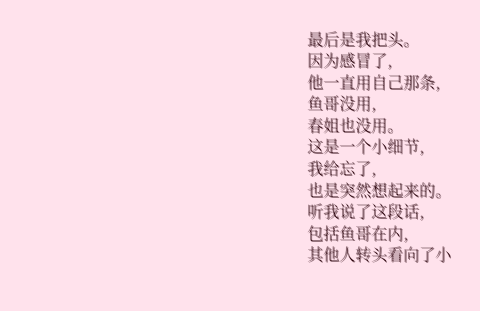最后是我把头。
因为感冒了,
他一直用自己那条,
鱼哥没用,
春姐也没用。
这是一个小细节,
我给忘了,
也是突然想起来的。
听我说了这段话,
包括鱼哥在内,
其他人转头看向了小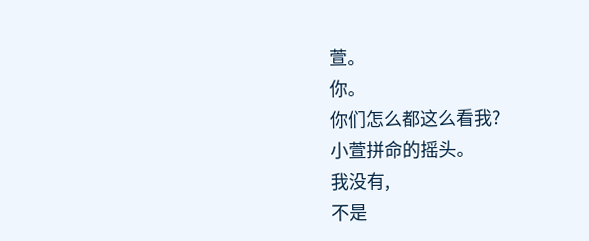萱。
你。
你们怎么都这么看我?
小萱拼命的摇头。
我没有,
不是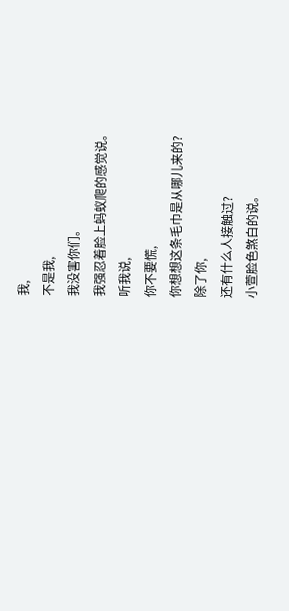我,
不是我,
我没害你们。
我强忍着脸上蚂蚁爬的感觉说。
听我说,
你不要慌,
你想想这条毛巾是从哪儿来的?
除了你,
还有什么人接触过?
小萱脸色煞白的说。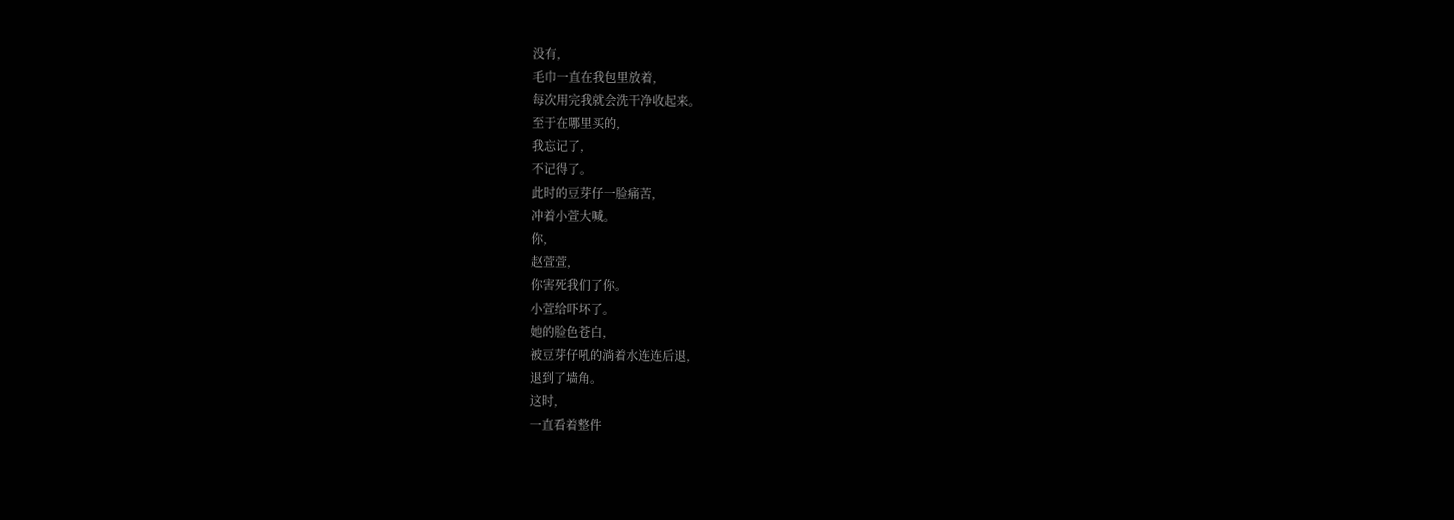没有,
毛巾一直在我包里放着,
每次用完我就会洗干净收起来。
至于在哪里买的,
我忘记了,
不记得了。
此时的豆芽仔一脸痛苦,
冲着小萱大喊。
你,
赵萱萱,
你害死我们了你。
小萱给吓坏了。
她的脸色苍白,
被豆芽仔吼的淌着水连连后退,
退到了墙角。
这时,
一直看着整件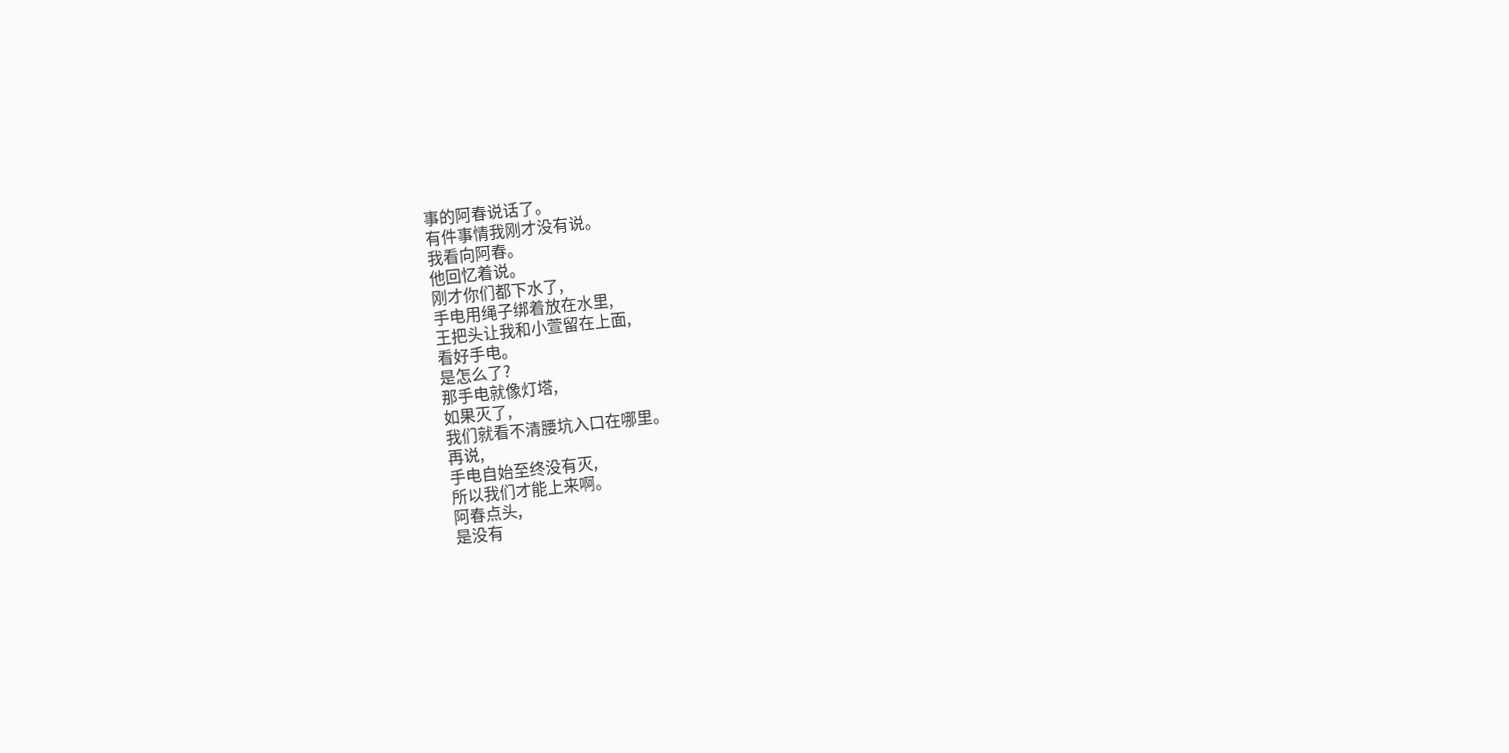事的阿春说话了。
有件事情我刚才没有说。
我看向阿春。
他回忆着说。
刚才你们都下水了,
手电用绳子绑着放在水里,
王把头让我和小萱留在上面,
看好手电。
是怎么了?
那手电就像灯塔,
如果灭了,
我们就看不清腰坑入口在哪里。
再说,
手电自始至终没有灭,
所以我们才能上来啊。
阿春点头,
是没有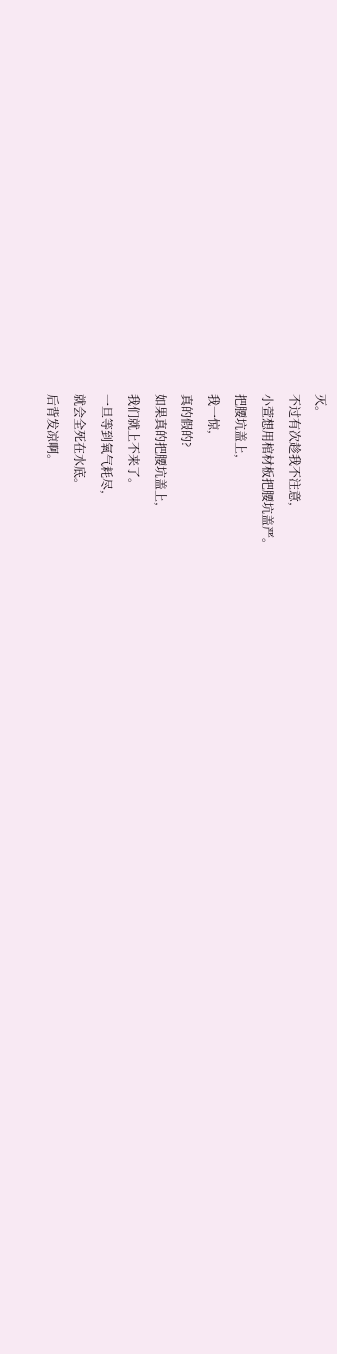灭。
不过有次趁我不注意,
小萱想用棺材板把腰坑盖严。
把腰坑盖上,
我一惊,
真的假的?
如果真的把腰坑盖上,
我们就上不来了。
一旦等到氧气耗尽,
就会全死在水底。
后背发凉啊。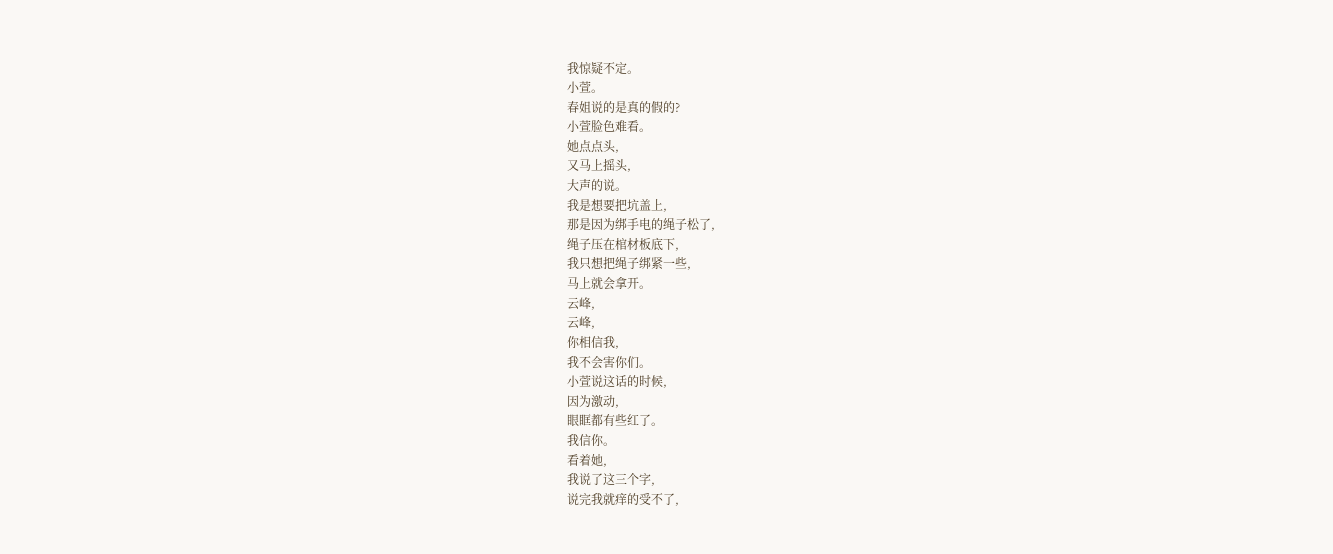我惊疑不定。
小萱。
春姐说的是真的假的?
小萱脸色难看。
她点点头,
又马上摇头,
大声的说。
我是想要把坑盖上,
那是因为绑手电的绳子松了,
绳子压在棺材板底下,
我只想把绳子绑紧一些,
马上就会拿开。
云峰,
云峰,
你相信我,
我不会害你们。
小萱说这话的时候,
因为激动,
眼眶都有些红了。
我信你。
看着她,
我说了这三个字,
说完我就痒的受不了,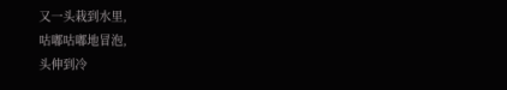又一头栽到水里,
咕嘟咕嘟地冒泡,
头伸到冷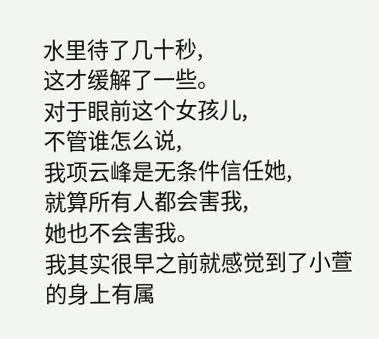水里待了几十秒,
这才缓解了一些。
对于眼前这个女孩儿,
不管谁怎么说,
我项云峰是无条件信任她,
就算所有人都会害我,
她也不会害我。
我其实很早之前就感觉到了小萱的身上有属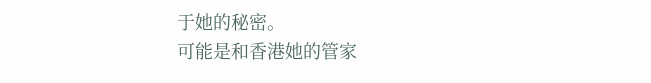于她的秘密。
可能是和香港她的管家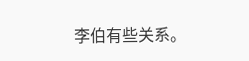李伯有些关系。